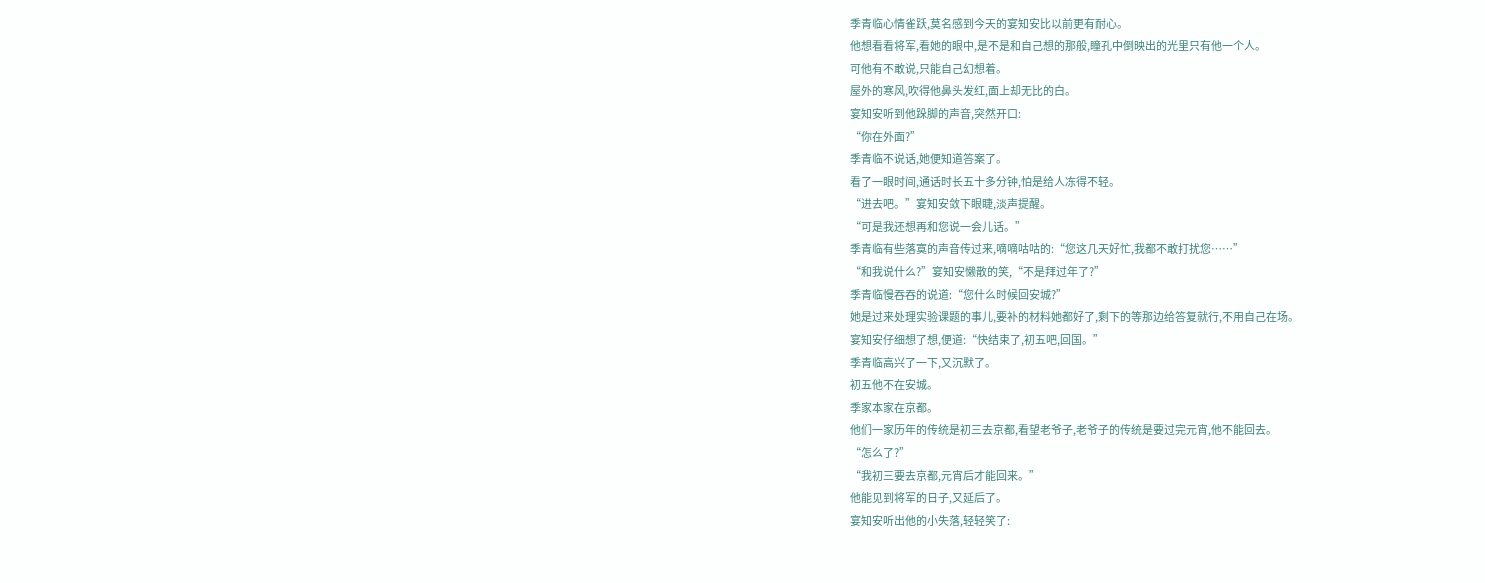季青临心情雀跃,莫名感到今天的宴知安比以前更有耐心。
他想看看将军,看她的眼中,是不是和自己想的那般,瞳孔中倒映出的光里只有他一个人。
可他有不敢说,只能自己幻想着。
屋外的寒风,吹得他鼻头发红,面上却无比的白。
宴知安听到他跺脚的声音,突然开口:
“你在外面?”
季青临不说话,她便知道答案了。
看了一眼时间,通话时长五十多分钟,怕是给人冻得不轻。
“进去吧。”宴知安敛下眼睫,淡声提醒。
“可是我还想再和您说一会儿话。”
季青临有些落寞的声音传过来,嘀嘀咕咕的:“您这几天好忙,我都不敢打扰您……”
“和我说什么?”宴知安懒散的笑,“不是拜过年了?”
季青临慢吞吞的说道:“您什么时候回安城?”
她是过来处理实验课题的事儿,要补的材料她都好了,剩下的等那边给答复就行,不用自己在场。
宴知安仔细想了想,便道:“快结束了,初五吧,回国。”
季青临高兴了一下,又沉默了。
初五他不在安城。
季家本家在京都。
他们一家历年的传统是初三去京都,看望老爷子,老爷子的传统是要过完元宵,他不能回去。
“怎么了?”
“我初三要去京都,元宵后才能回来。”
他能见到将军的日子,又延后了。
宴知安听出他的小失落,轻轻笑了: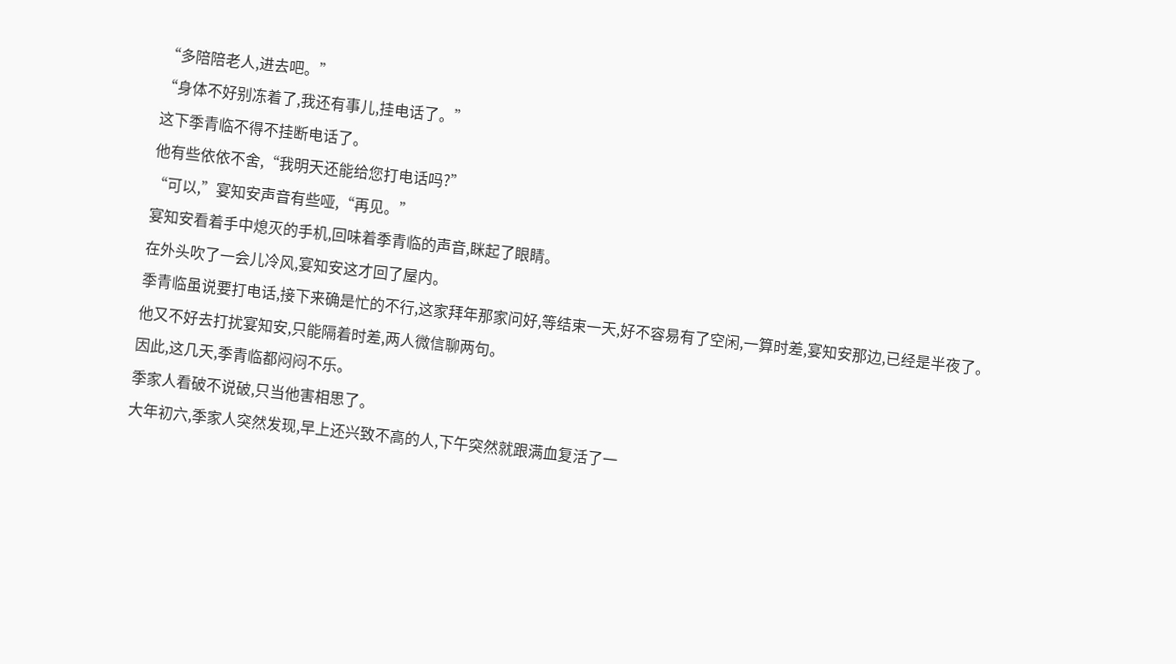“多陪陪老人,进去吧。”
“身体不好别冻着了,我还有事儿,挂电话了。”
这下季青临不得不挂断电话了。
他有些依依不舍,“我明天还能给您打电话吗?”
“可以,”宴知安声音有些哑,“再见。”
宴知安看着手中熄灭的手机,回味着季青临的声音,眯起了眼睛。
在外头吹了一会儿冷风,宴知安这才回了屋内。
季青临虽说要打电话,接下来确是忙的不行,这家拜年那家问好,等结束一天,好不容易有了空闲,一算时差,宴知安那边,已经是半夜了。
他又不好去打扰宴知安,只能隔着时差,两人微信聊两句。
因此,这几天,季青临都闷闷不乐。
季家人看破不说破,只当他害相思了。
大年初六,季家人突然发现,早上还兴致不高的人,下午突然就跟满血复活了一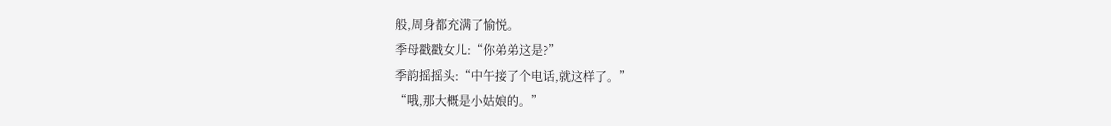般,周身都充满了愉悦。
季母戳戳女儿:“你弟弟这是?”
季韵摇摇头:“中午接了个电话,就这样了。”
“哦,那大概是小姑娘的。”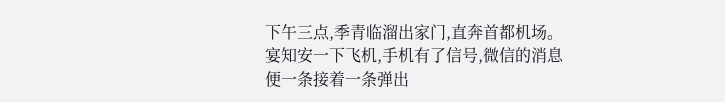下午三点,季青临溜出家门,直奔首都机场。
宴知安一下飞机,手机有了信号,微信的消息便一条接着一条弹出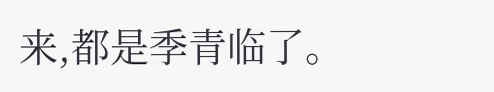来,都是季青临了。